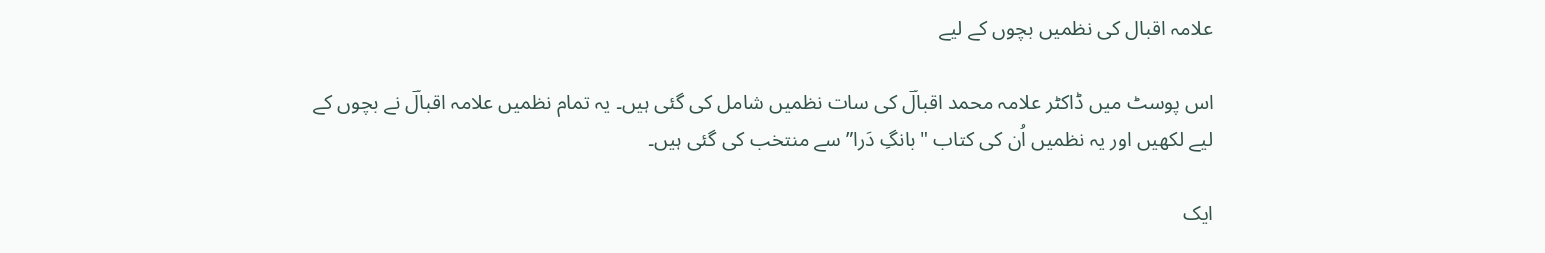علامہ اقبال کی نظمیں بچوں کے لیے

اس پوسٹ میں ڈاکٹر علامہ محمد اقبالؔ کی سات نظمیں شامل کی گئی ہیں۔ یہ تمام نظمیں علامہ اقبالؔ نے بچوں کے لیے لکھیں اور یہ نظمیں اُن کی کتاب "بانگِ دَرا” سے منتخب کی گئی ہیں۔

ایک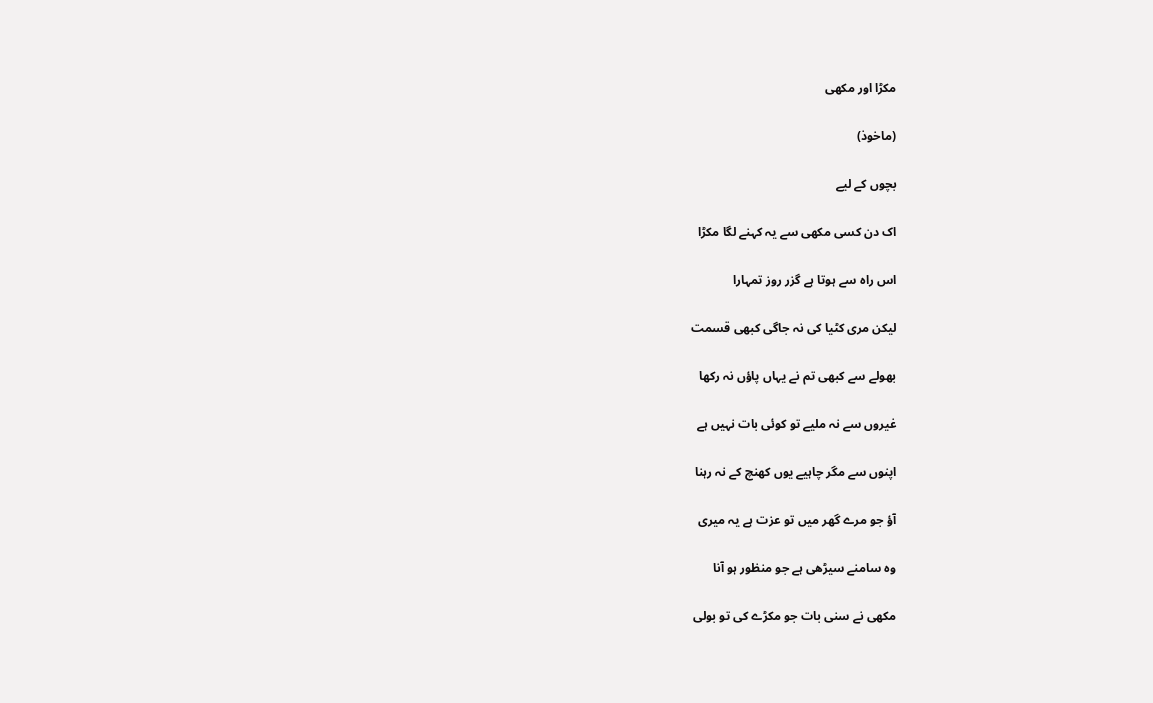مکڑا اور مکھی

(ماخوذ)

بچوں کے لیے

اک دن کسی مکھی سے یہ کہنے لگا مکڑا

اس راہ سے ہوتا ہے گزر روز تمہارا

لیکن مری کٹیا کی نہ جاگی کبھی قسمت

بھولے سے کبھی تم نے یہاں پاؤں نہ رکھا

غیروں سے نہ ملیے تو کوئی بات نہیں ہے

اپنوں سے مگر چاہیے یوں کھنچ کے نہ رہنا

آؤ جو مرے گھر میں تو عزت ہے یہ میری

وہ سامنے سیڑھی ہے جو منظور ہو آنا

مکھی نے سنی بات جو مکڑے کی تو بولی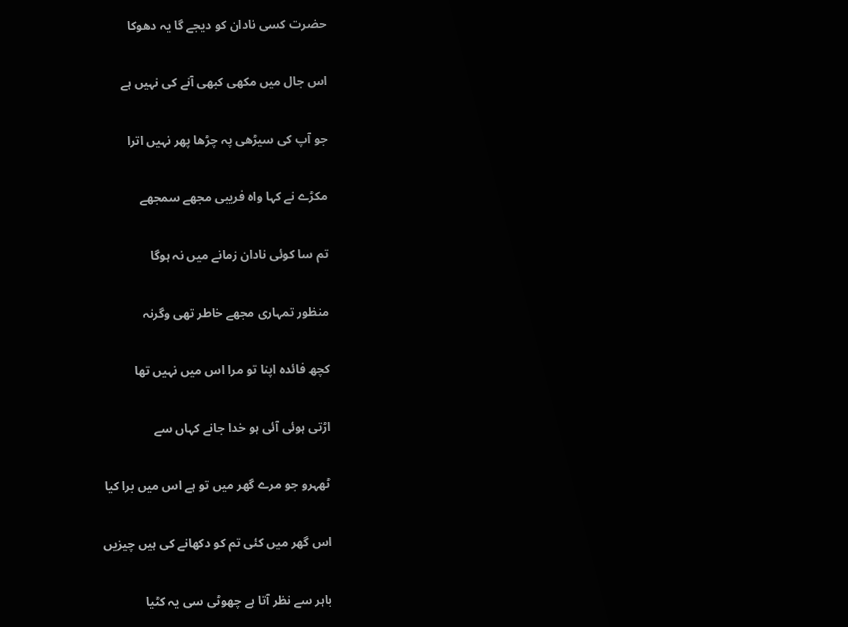حضرت کسی نادان کو دیجے گا یہ دھوکا

اس جال میں مکھی کبھی آنے کی نہیں ہے

جو آپ کی سیڑھی پہ چڑھا پھر نہیں اترا

مکڑے نے کہا واہ فریبی مجھے سمجھے

تم سا کوئی نادان زمانے میں نہ ہوگا

منظور تمہاری مجھے خاطر تھی وگرنہ

کچھ فائدہ اپنا تو مرا اس میں نہیں تھا

اڑتی ہوئی آئی ہو خدا جانے کہاں سے

ٹھہرو جو مرے گھر میں تو ہے اس میں برا کیا

اس گھر میں کئی تم کو دکھانے کی ہیں چیزیں

باہر سے نظر آتا ہے چھوٹی سی یہ کٹیا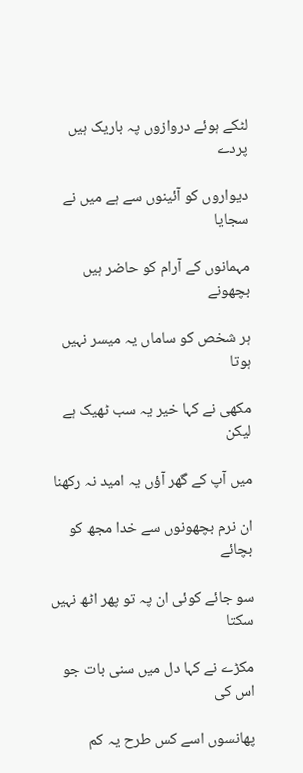لٹکے ہوئے دروازوں پہ باریک ہیں پردے

دیواروں کو آئینوں سے ہے میں نے سجایا

مہمانوں کے آرام کو حاضر ہیں بچھونے

ہر شخص کو ساماں یہ میسر نہیں ہوتا

مکھی نے کہا خیر یہ سب ٹھیک ہے لیکن

میں آپ کے گھر آؤں یہ امید نہ رکھنا

ان نرم بچھونوں سے خدا مجھ کو بچائے

سو جائے کوئی ان پہ تو پھر اٹھ نہیں سکتا

مکڑے نے کہا دل میں سنی بات جو اس کی

پھانسوں اسے کس طرح یہ کم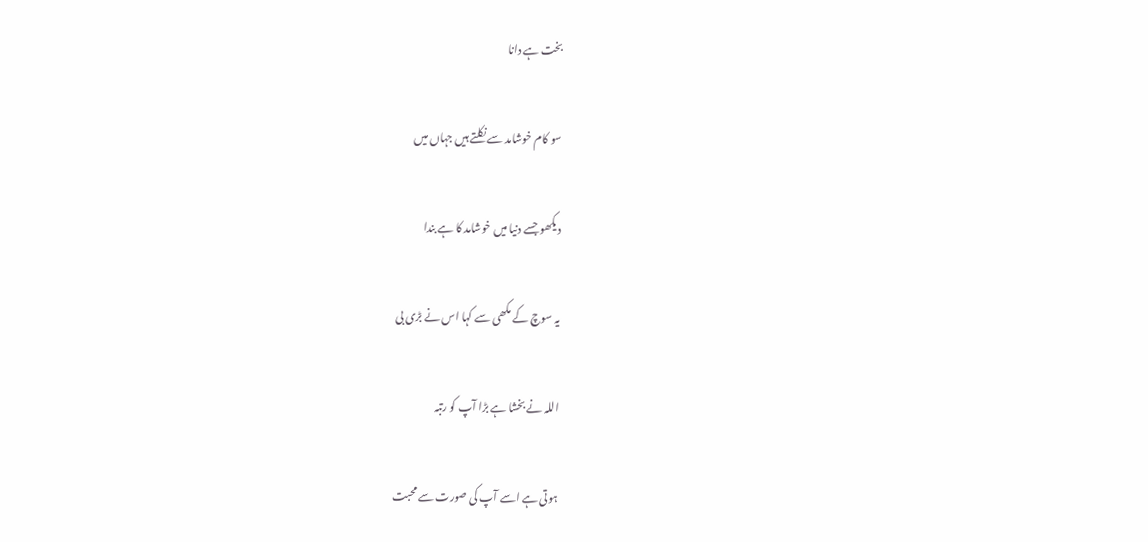بخت ہے دانا

سو کام خوشامد سے نکلتے ہیں جہاں میں

دیکھو جسے دنیا میں خوشامد کا ہے بندا

یہ سوچ کے مکھی سے کہا اس نے بڑی بی

اللہ نے بخشا ہے بڑا آپ کو رتبہ

ہوتی ہے اسے آپ کی صورت سے محبت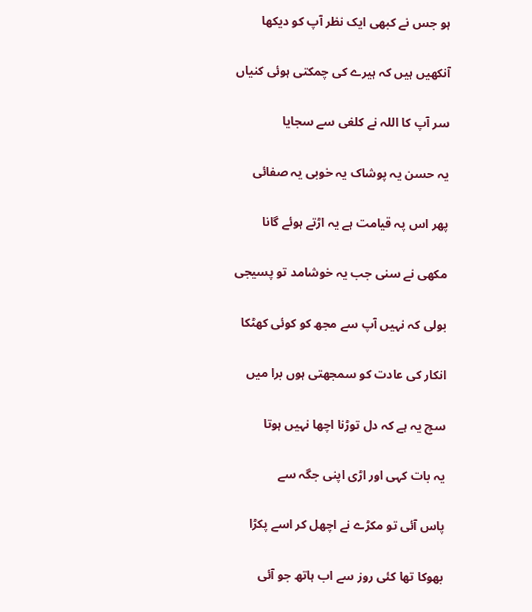ہو جس نے کبھی ایک نظر آپ کو دیکھا

آنکھیں ہیں کہ ہیرے کی چمکتی ہوئی کنیاں

سر آپ کا اللہ نے کلغی سے سجایا

یہ حسن یہ پوشاک یہ خوبی یہ صفائی

پھر اس پہ قیامت ہے یہ اڑتے ہوئے گانا

مکھی نے سنی جب یہ خوشامد تو پسيجی

بولی کہ نہیں آپ سے مجھ کو کوئی کھٹکا

انکار کی عادت کو سمجھتی ہوں برا میں

سچ یہ ہے کہ دل توڑنا اچھا نہیں ہوتا

یہ بات کہی اور اڑی اپنی جگہ سے

پاس آئی تو مکڑے نے اچھل کر اسے پکڑا

بھوکا تھا کئی روز سے اب ہاتھ جو آئی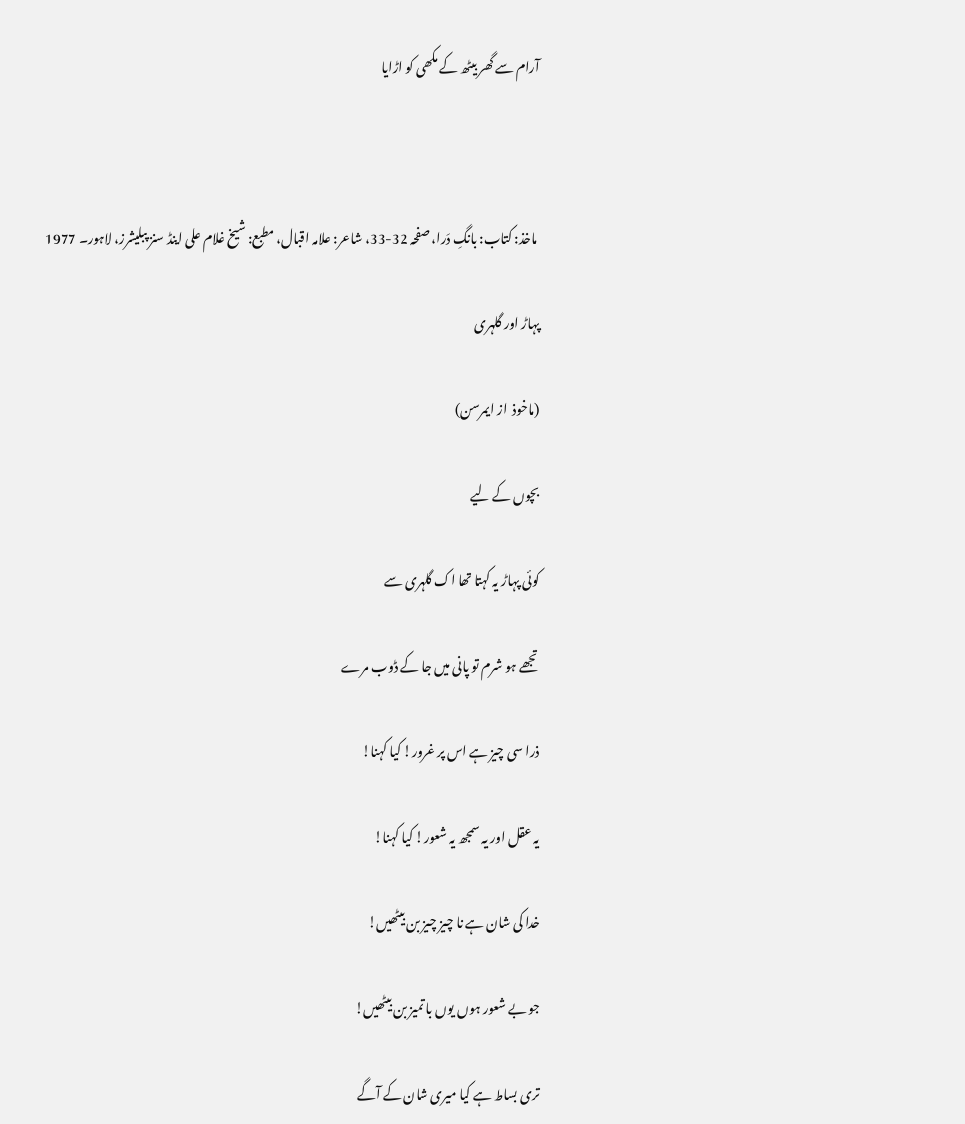آرام سے گھر بیٹھ کے مکھی کو اڑایا



 ماخذ: کتاب: بانگِ دَرا، صفحہ 32-33، شاعر: علامہ اقبال، مطبع: شیخ غلام علی اینڈ سنز پبلیشرز، لاہور۔ 1977

پہاڑ اور گلہری

(ماخوذ  از ایمرسن)

بچوں کے لیے

کوئی پہاڑ یہ کہتا تھا اک گلہری سے

تجھے ہو شرم تو پانی میں جا کے ڈوب مرے

ذرا سی چیز ہے اس پر غرور! کیا کہنا!

یہ عقل اور یہ سمجھ یہ شعور! کیا کہنا!

خدا کی شان ہے نا چیز چیز بن بیٹھیں!

جو بے شعور ہوں یوں با تمیز بن بیٹھیں!

تری بساط ہے کیا میری شان کے آگے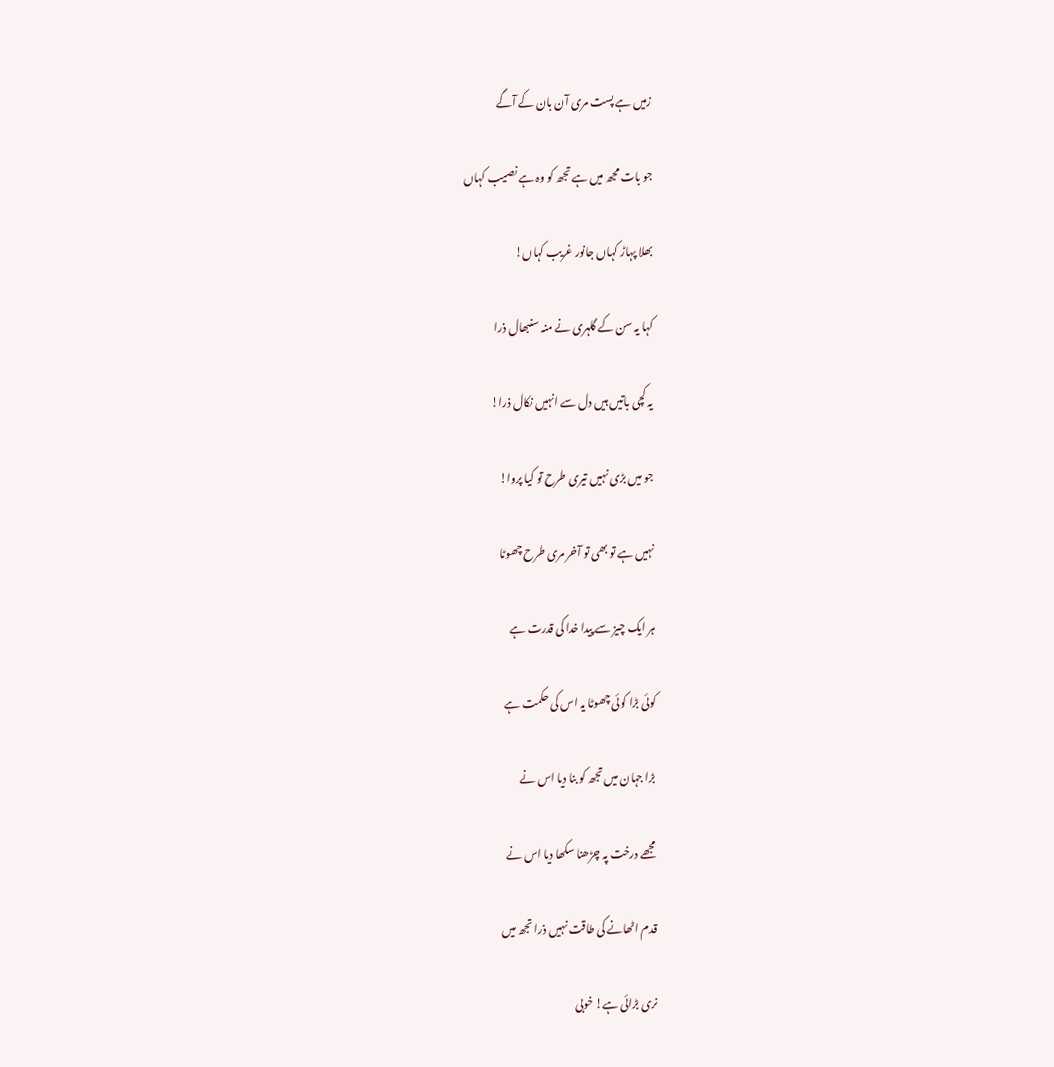زمیں ہے پست مری آن بان کے آگے

جو بات مجھ میں ہے تجھ کو وہ ہے نصیب کہاں

بھلا پہاڑ کہاں جانور غریب کہاں!

کہا یہ سن کے گلہری نے منہ سنبھال ذرا

یہ کچی باتیں ہیں دل سے انہیں نکال ذرا!

جو میں بڑی نہیں تیری طرح تو کیا پروا!

نہیں ہے تو بھی تو آخر مری طرح چھوٹا

ہر ایک چیز سے پیدا خدا کی قدرت ہے

کوئی بڑا کوئی چھوٹا یہ اس کی حکمت ہے

بڑا جہان میں تجھ کو بنا دیا اس نے

مجھے درخت پہ چڑھنا سکھا دیا اس نے

قدم اٹھانے کی طاقت نہیں ذرا تجھ میں

نری بڑائی ہے! خوبی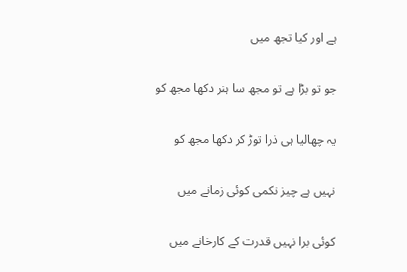ہے اور کیا تجھ میں

جو تو بڑا ہے تو مجھ سا ہنر دکھا مجھ کو

یہ چھالیا ہی ذرا توڑ کر دکھا مجھ کو

نہیں ہے چیز نکمی کوئی زمانے میں

کوئی برا نہیں قدرت کے کارخانے میں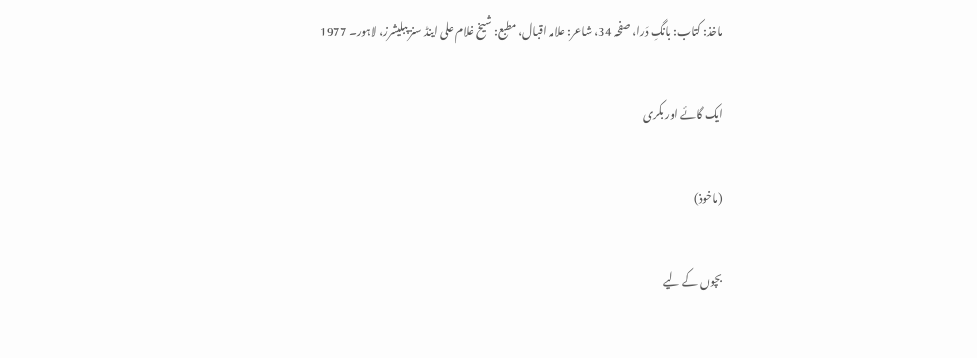ماخذ: کتاب: بانگِ دَرا، صفحہ 34، شاعر: علامہ اقبال، مطبع: شیخ غلام علی اینڈ سنز پبلیشرز، لاہور۔ 1977

ایک گائے اور بکری

(ماخوذ)

بچوں کے لیے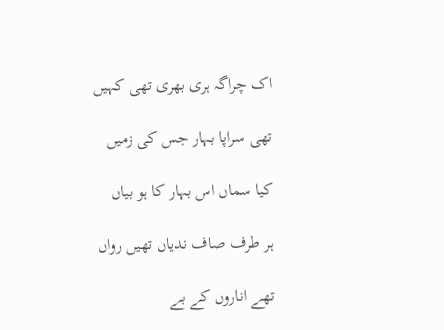اک چراگہ ہری بھری تھی کہیں

تھی سراپا بہار جس کی زمیں

کیا سماں اس بہار کا ہو بیاں

ہر طرف صاف ندیاں تھیں رواں

تھے اناروں کے بے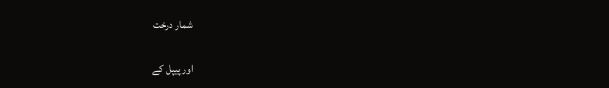شمار درخت

اور پیپل کے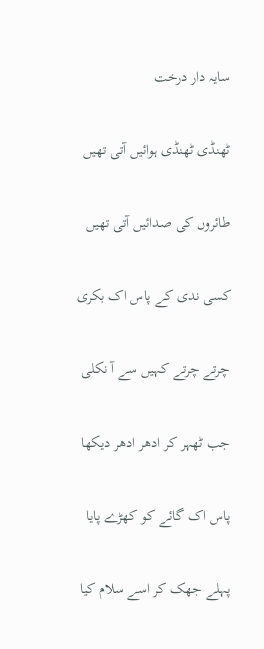سایہ دار درخت

ٹھنڈی ٹھنڈی ہوائیں آتی تھیں

طائروں کی صدائیں آتی تھیں

کسی ندی کے پاس اک بکری

چرتے چرتے کہیں سے آ نکلی

جب ٹھہر کر ادھر ادھر دیکھا

پاس اک گائے کو کھڑے پایا

پہلے جھک کر اسے سلام کیا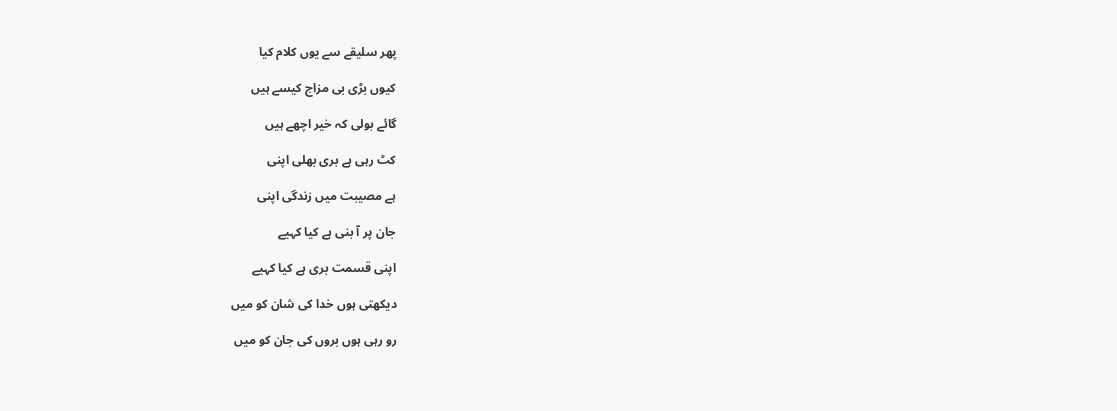پھر سلیقے سے یوں کلام کیا

کیوں بڑی بی مزاج کیسے ہیں

گائے بولی کہ خیر اچھے ہیں

کٹ رہی ہے بری بھلی اپنی

ہے مصیبت میں زندگی اپنی

جان پر آ بنی ہے کیا کہیے

اپنی قسمت بری ہے کیا کہیے

دیکھتی ہوں خدا کی شان کو میں

رو رہی ہوں بروں کی جان کو میں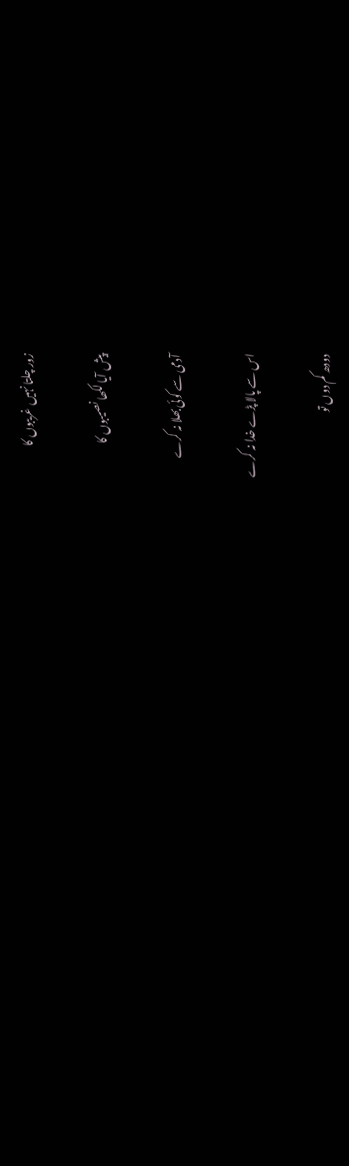زور چلتا نہیں غریبوں کا

پیش آیا لکھا نصیبوں کا

آدمی سے کوئی بھلا نہ کرے

اس سے پالا پڑے خدا نہ کرے

دودھ کم دوں تو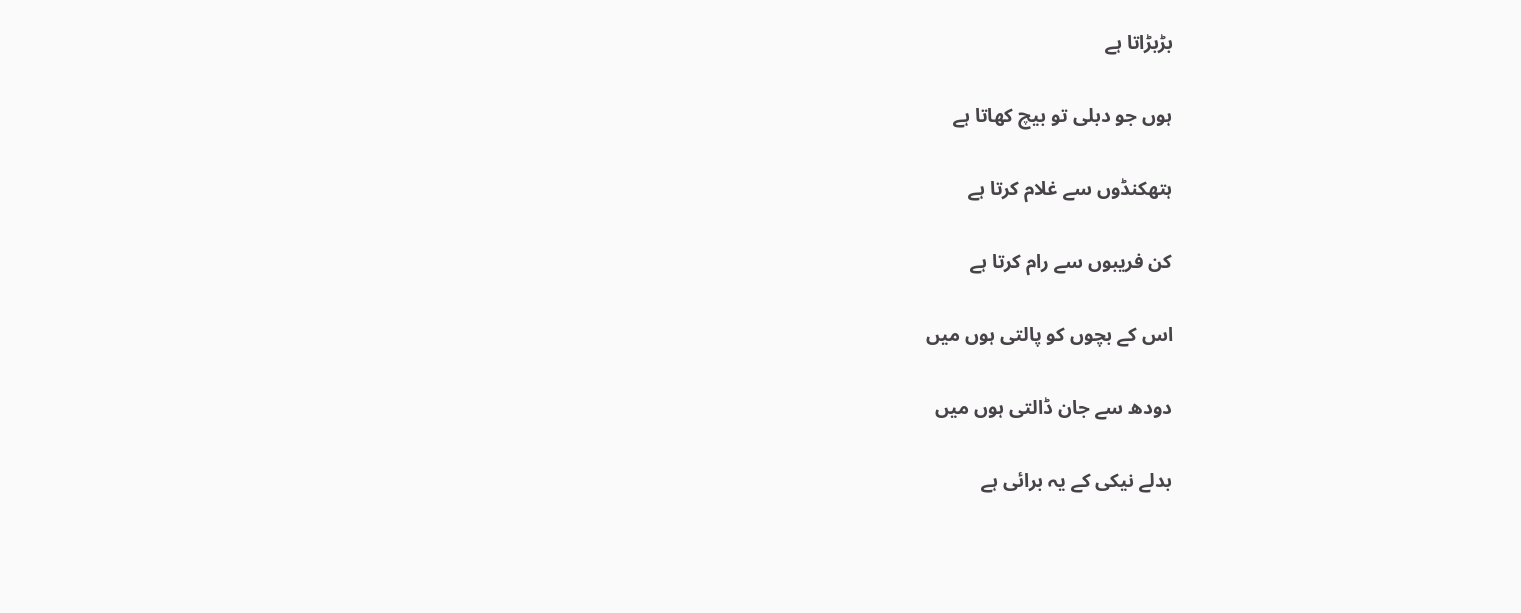بڑبڑاتا ہے

ہوں جو دبلی تو بیچ کھاتا ہے

ہتھکنڈوں سے غلام کرتا ہے

کن فریبوں سے رام کرتا ہے

اس کے بچوں کو پالتی ہوں میں

دودھ سے جان ڈالتی ہوں میں

بدلے نیکی کے یہ برائی ہے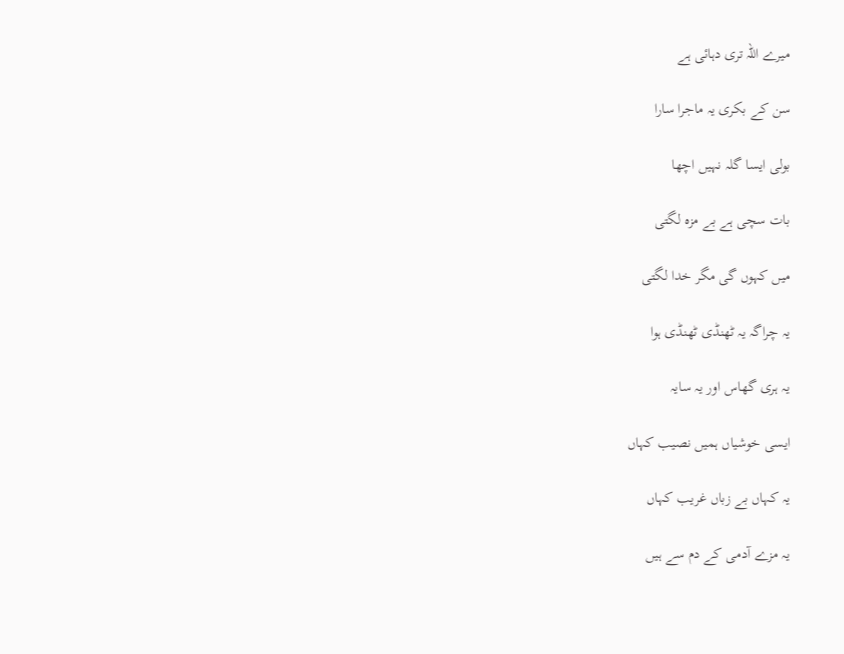میرے اللہ تری دہائی ہے

سن کے بکری یہ ماجرا سارا

بولی ایسا گلہ نہیں اچھا

بات سچی ہے بے مزہ لگتی

میں کہوں گی مگر خدا لگتی

یہ چراگہ یہ ٹھنڈی ٹھنڈی ہوا

یہ ہری گھاس اور یہ سایہ

ایسی خوشیاں ہمیں نصیب کہاں

یہ کہاں بے زباں غریب کہاں

یہ مزے آدمی کے دم سے ہیں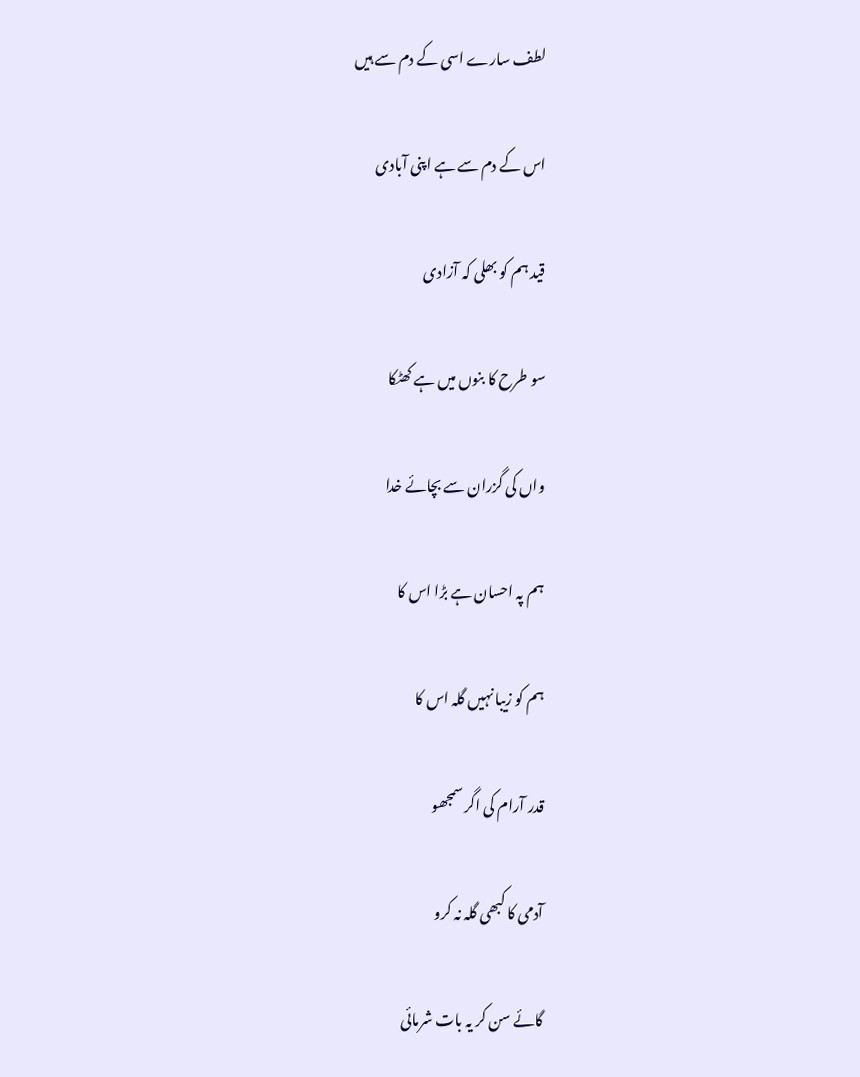لطف سارے اسی کے دم سے ہیں

اس کے دم سے ہے اپنی آبادی

قید ہم کو بھلی کہ آزادی

سو طرح کا بنوں میں ہے کھٹکا

واں کی گزران سے بچائے خدا

ہم پہ احسان ہے بڑا اس کا

ہم کو زیبا نہیں گلہ اس کا

قدر آرام کی اگر سمجھو

آدمی کا کبھی گلہ نہ کرو

گائے سن کر یہ بات شرمائی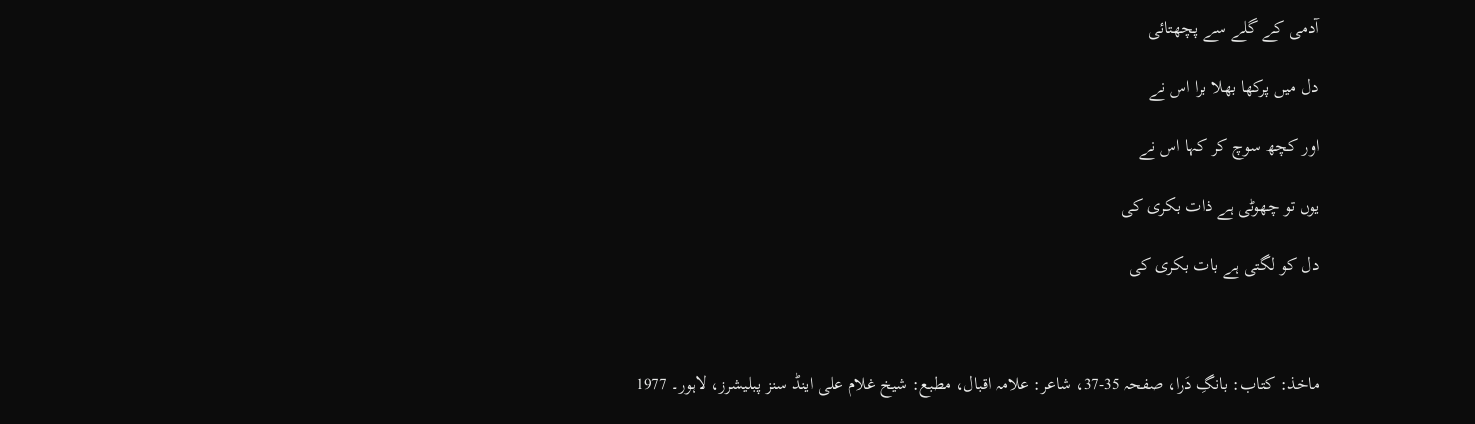آدمی کے گلے سے پچھتائی

دل میں پرکھا بھلا برا اس نے

اور کچھ سوچ کر کہا اس نے

یوں تو چھوٹی ہے ذات بکری کی

دل کو لگتی ہے بات بکری کی



ماخذ: کتاب: بانگِ دَرا، صفحہ 35-37، شاعر: علامہ اقبال، مطبع: شیخ غلام علی اینڈ سنز پبلیشرز، لاہور۔ 1977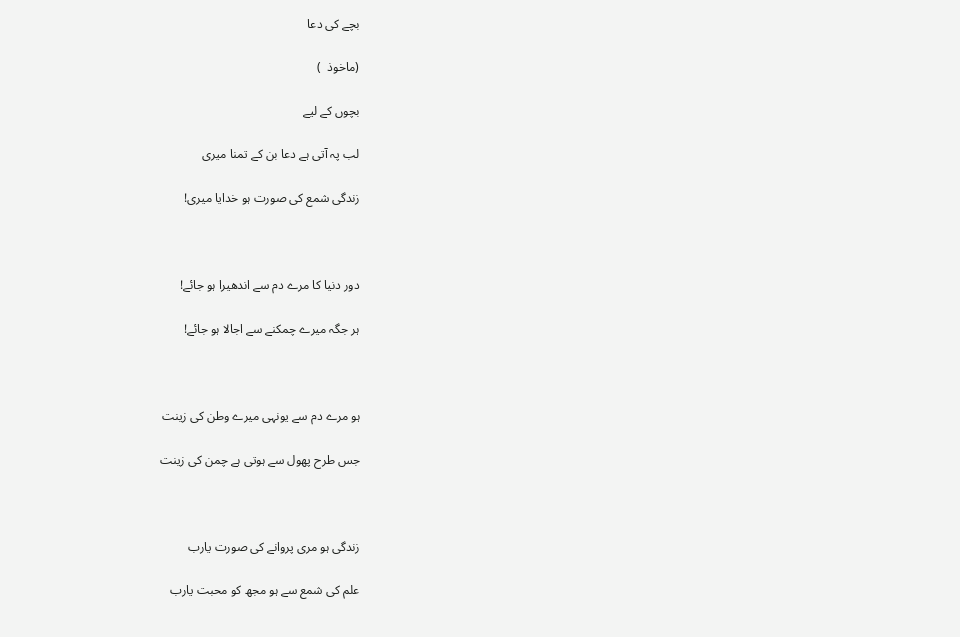بچے کی دعا

(ماخوذ  )

بچوں کے لیے

لب پہ آتی ہے دعا بن کے تمنا میری

زندگی شمع کی صورت ہو خدایا میری!



دور دنیا کا مرے دم سے اندھیرا ہو جائے!

ہر جگہ میرے چمکنے سے اجالا ہو جائے!



ہو مرے دم سے یونہی میرے وطن کی زینت

جس طرح پھول سے ہوتی ہے چمن کی زینت



زندگی ہو مری پروانے کی صورت یارب

علم کی شمع سے ہو مجھ کو محبت یارب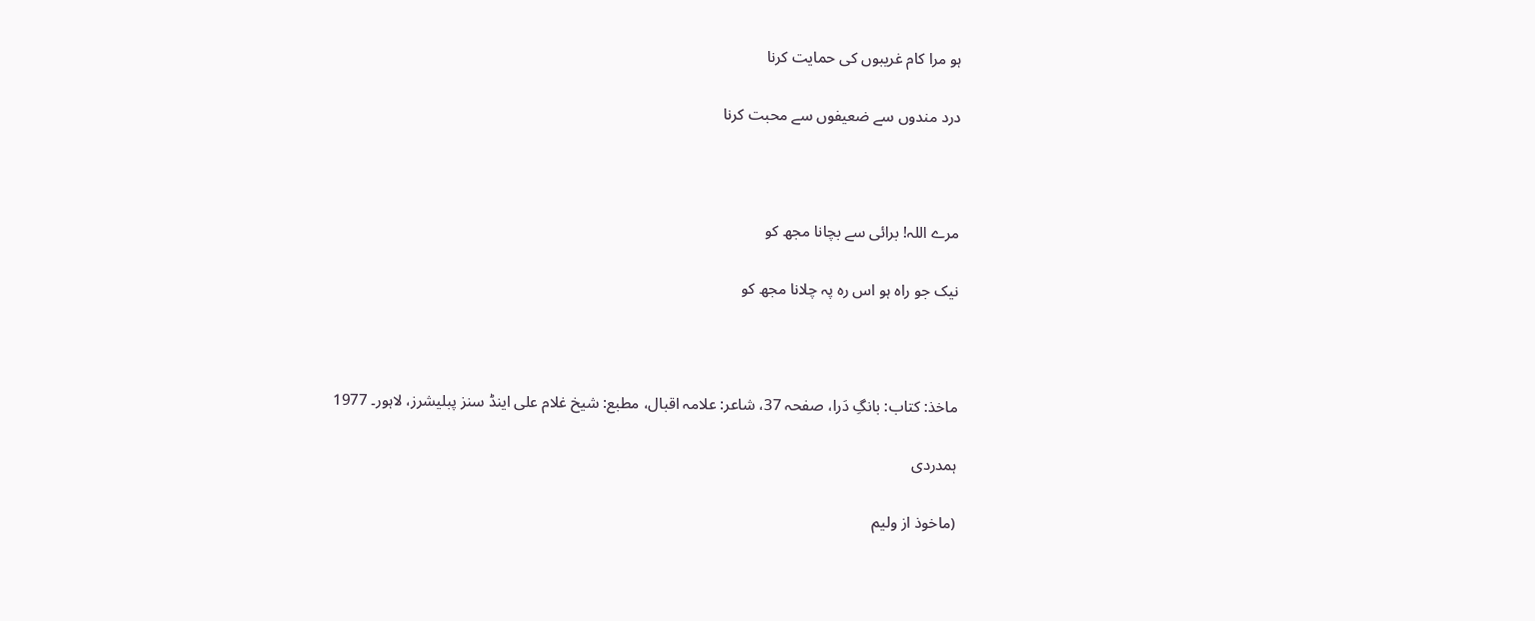ہو مرا کام غریبوں کی حمایت کرنا

درد مندوں سے ضعیفوں سے محبت کرنا



مرے اللہ! برائی سے بچانا مجھ کو

نیک جو راہ ہو اس رہ پہ چلانا مجھ کو



ماخذ: کتاب: بانگِ دَرا، صفحہ 37، شاعر: علامہ اقبال، مطبع: شیخ غلام علی اینڈ سنز پبلیشرز، لاہور۔ 1977

ہمدردی

(ماخوذ از ولیم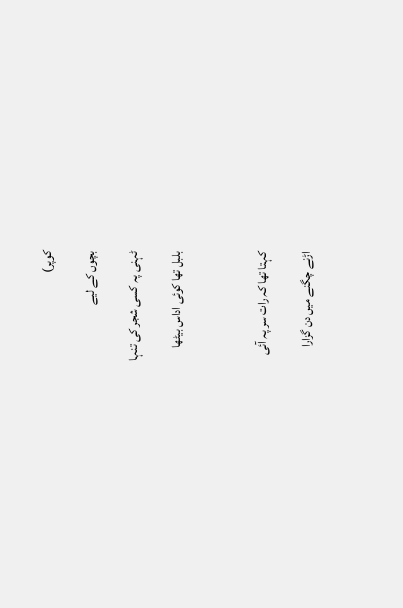کوپر)

بچوں کے لیے

ٹہنی پہ کسی شجر کی تنہا

بلبل تھا کوئی اداس بیٹھا



کہتا تھا کہ رات سر پہ آئی

اڑنے چگنے میں دن گزارا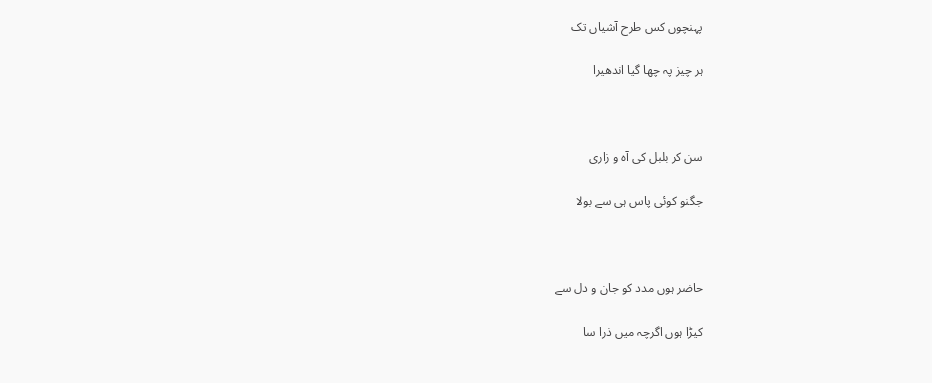پہنچوں کس طرح آشیاں تک

ہر چیز پہ چھا گیا اندھیرا



سن کر بلبل کی آہ و زاری

جگنو کوئی پاس ہی سے بولا



حاضر ہوں مدد کو جان و دل سے

کیڑا ہوں اگرچہ میں ذرا سا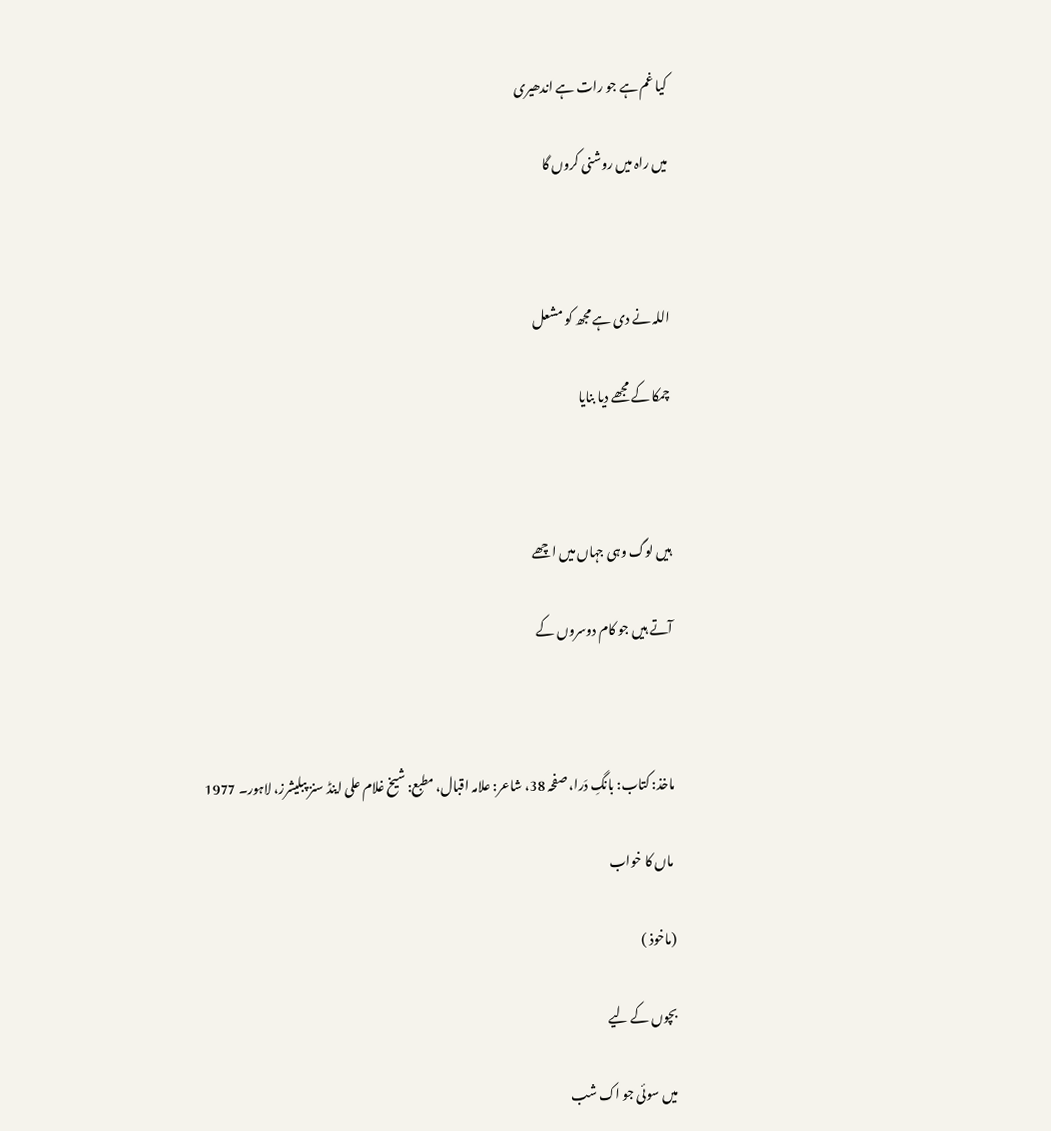کیا غم ہے جو رات ہے اندھیری

میں راہ میں روشنی کروں گا



اللہ نے دی ہے مجھ کو مشعل

چمکا کے مجھے دیا بنایا



ہیں لوگ وہی جہاں میں اچھے

آتے ہیں جو کام دوسروں کے



ماخذ: کتاب: بانگِ دَرا، صفحہ 38، شاعر: علامہ اقبال، مطبع: شیخ غلام علی اینڈ سنز پبلیشرز، لاہور۔ 1977

 ماں کا خواب

(ماخوذ )

بچوں کے لیے

میں سوئی جو اک شب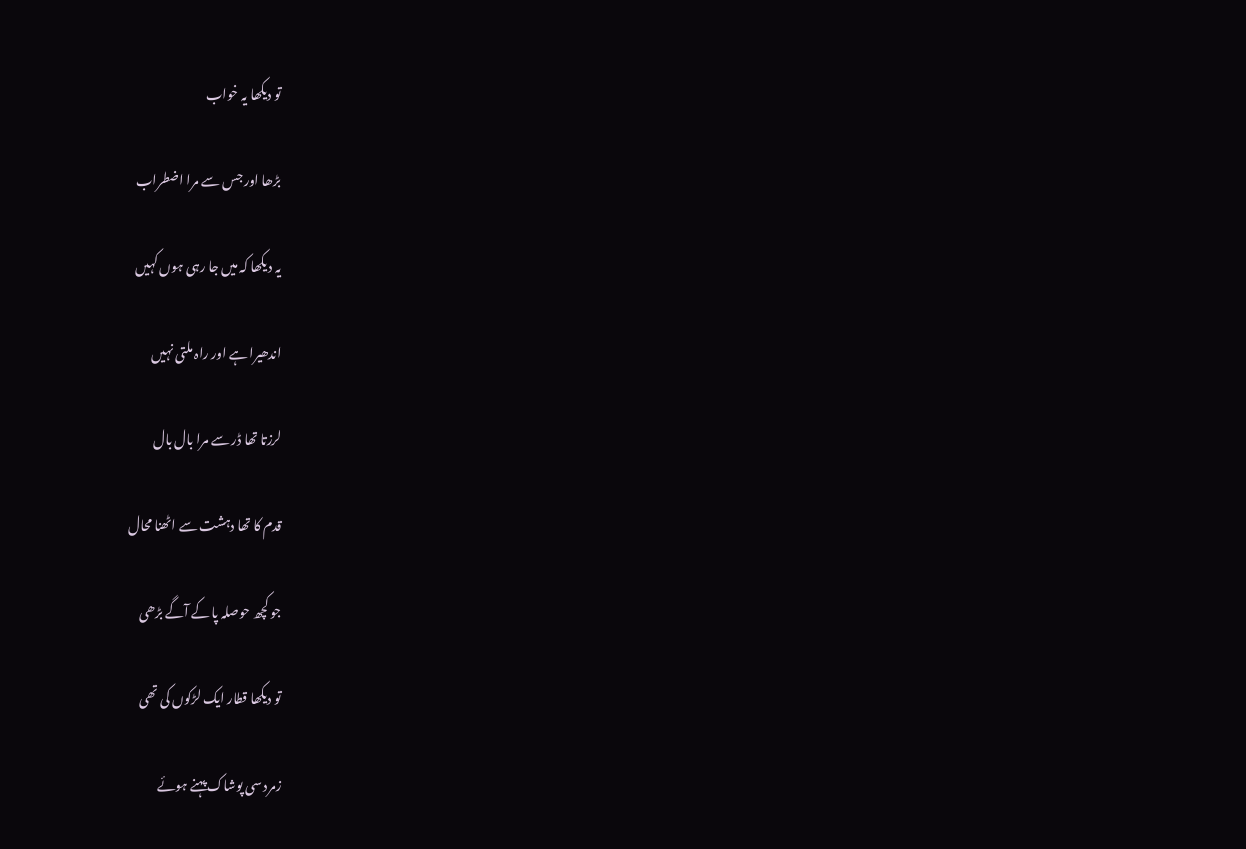تو دیکھا یہ خواب

بڑھا اور جس سے مرا اضطراب

یہ دیکھا کہ میں جا رہی ہوں کہیں

اندھیرا ہے اور راہ ملتی نہیں

لرزتا تھا ڈر سے مرا بال بال

قدم کا تھا دہشت سے اٹھنا محال

جو کچھ حوصلہ پا کے آگے بڑھی

تو دیکھا قطار ایک لڑکوں کی تھی

زمرد سی پوشاک پہنے ہوئے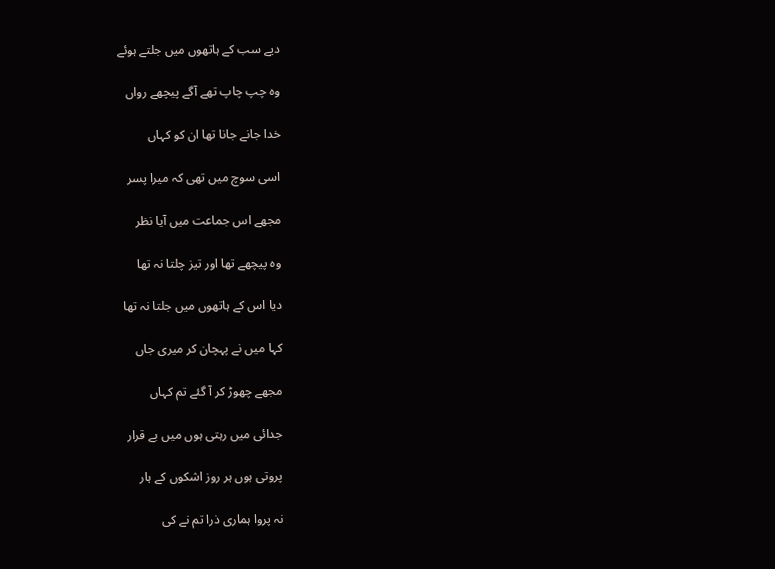دیے سب کے ہاتھوں میں جلتے ہوئے

وہ چپ چاپ تھے آگے پیچھے رواں

خدا جانے جانا تھا ان کو کہاں

اسی سوچ میں تھی کہ میرا پسر

مجھے اس جماعت میں آیا نظر

وہ پیچھے تھا اور تیز چلتا نہ تھا

دیا اس کے ہاتھوں میں جلتا نہ تھا

کہا میں نے پہچان کر میری جاں

مجھے چھوڑ کر آ گئے تم کہاں

جدائی میں رہتی ہوں میں بے قرار

پروتی ہوں ہر روز اشکوں کے ہار

نہ پروا ہماری ذرا تم نے کی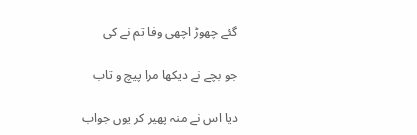گئے چھوڑ اچھی وفا تم نے کی

جو بچے نے دیکھا مرا پیچ و تاب

دیا اس نے منہ پھیر کر یوں جواب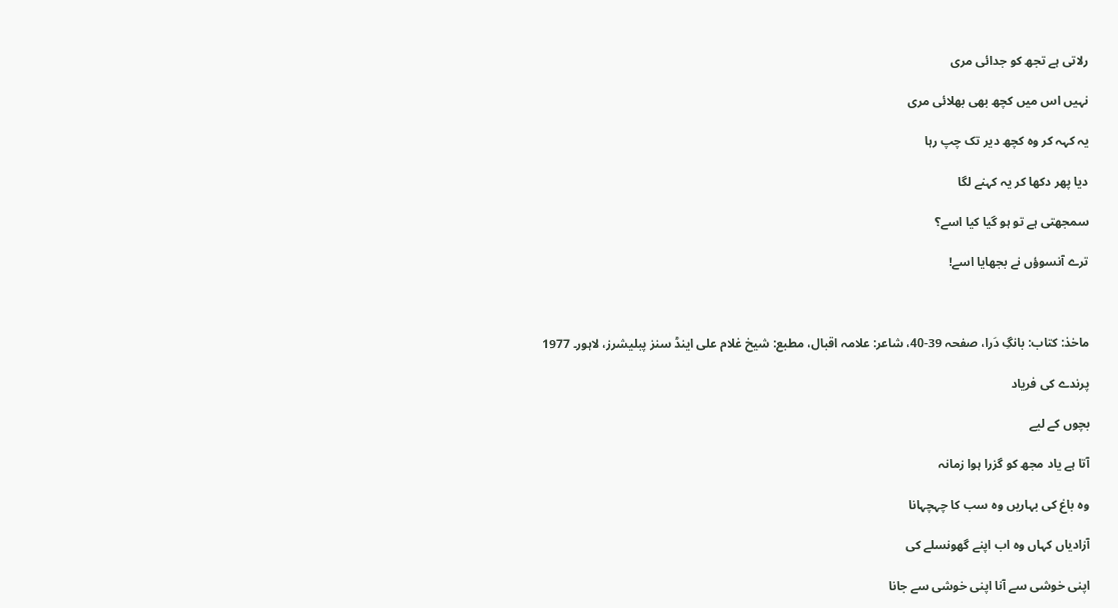رلاتی ہے تجھ کو جدائی مری

نہیں اس میں کچھ بھی بھلائی مری

یہ کہہ کر وہ کچھ دیر تک چپ رہا

دیا پھر دکھا کر یہ کہنے لگا

سمجھتی ہے تو ہو گیا کیا اسے؟

ترے آنسوؤں نے بجھایا اسے!



ماخذ: کتاب: بانگِ دَرا، صفحہ 39-40، شاعر: علامہ اقبال، مطبع: شیخ غلام علی اینڈ سنز پبلیشرز، لاہور۔ 1977

پرندے کی فریاد

بچوں کے لیے

آتا ہے یاد مجھ کو گزرا ہوا زمانہ

وہ باغ کی بہاریں وہ سب کا چہچہانا

آزادیاں کہاں وہ اب اپنے گھونسلے کی

اپنی خوشی سے آنا اپنی خوشی سے جانا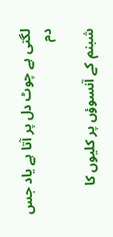لگتی ہے چوٹ دل پر آتا ہے یاد جس دم

شبنم کے آنسوؤں پر کلیوں کا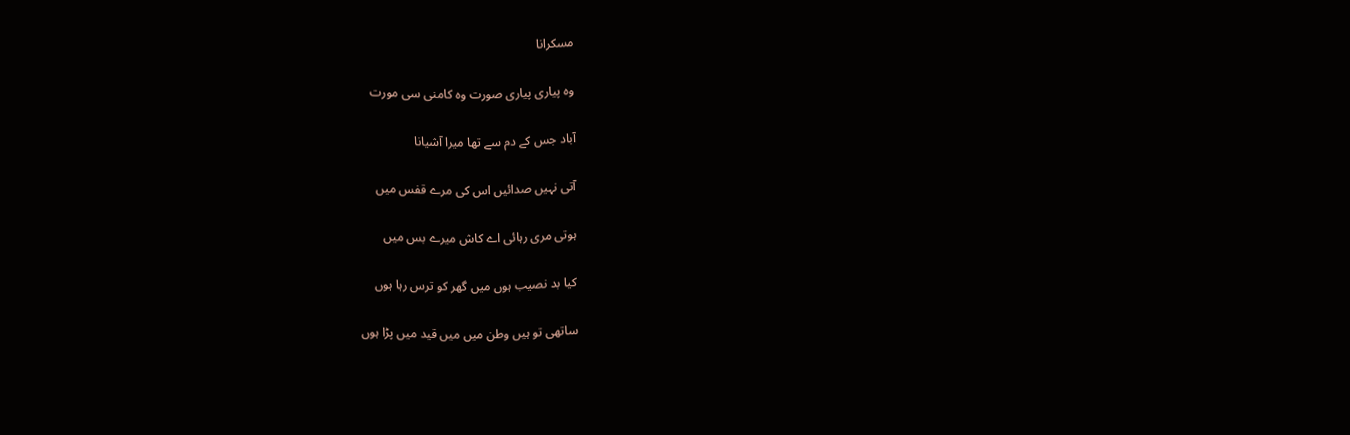مسکرانا

وہ پیاری پیاری صورت وہ کامنی سی مورت

آباد جس کے دم سے تھا میرا آشیانا

آتی نہیں صدائیں اس کی مرے قفس میں

ہوتی مری رہائی اے کاش میرے بس میں

کیا بد نصیب ہوں میں گھر کو ترس رہا ہوں

ساتھی تو ہیں وطن میں میں قید میں پڑا ہوں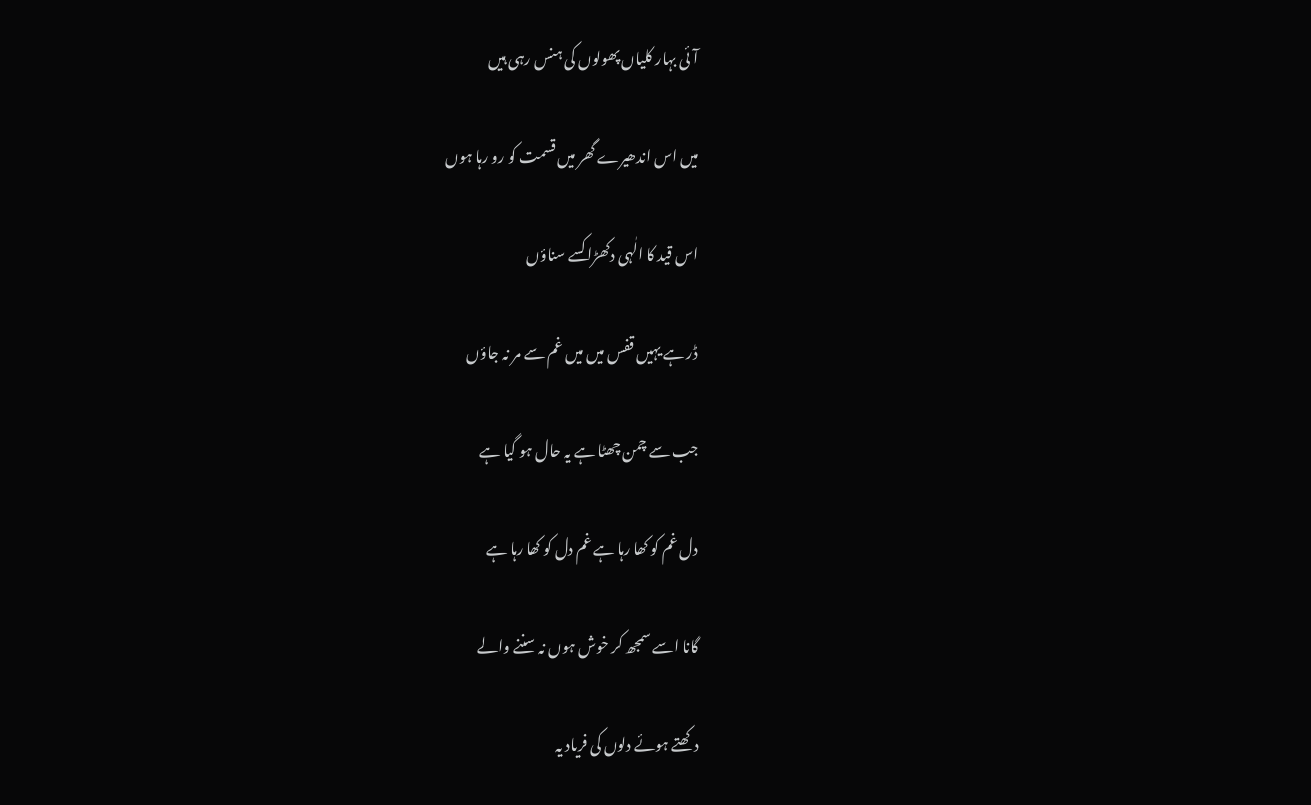آئی بہار کلیاں پھولوں کی ہنس رہی ہیں

میں اس اندھیرے گھر میں قسمت کو رو رہا ہوں

اس قید کا الٰہی دکھڑا کسے سناؤں

ڈر ہے یہیں قفس میں میں غم سے مر نہ جاؤں

جب سے چمن چھٹا ہے یہ حال ہو گیا ہے

دل غم کو کھا رہا ہے غم دل کو کھا رہا ہے

گانا اسے سمجھ کر خوش ہوں نہ سننے والے

دکھتے ہوئے دلوں کی فریاد یہ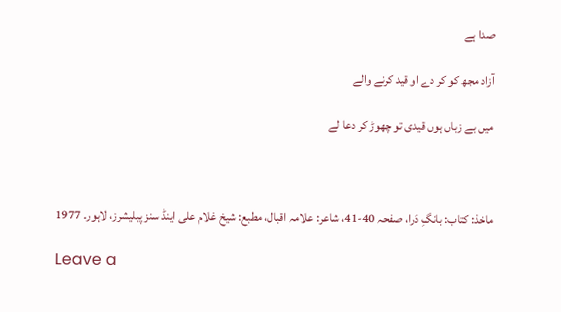صدا ہے

آزاد مجھ کو کر دے او قید کرنے والے

میں بے زباں ہوں قیدی تو چھوڑ کر دعا لے



ماخذ: کتاب: بانگِ دَرا، صفحہ 40-41، شاعر: علامہ اقبال، مطبع: شیخ غلام علی اینڈ سنز پبلیشرز، لاہور۔ 1977

Leave a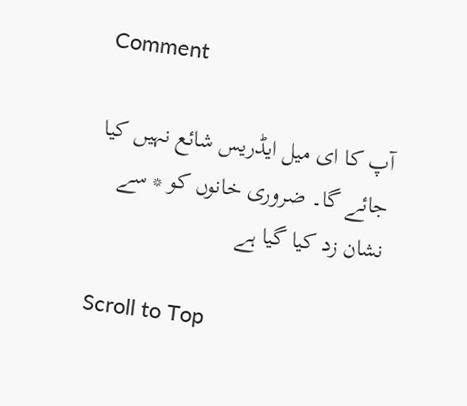Comment

آپ کا ای میل ایڈریس شائع نہیں کیا جائے گا۔ ضروری خانوں کو * سے نشان زد کیا گیا ہے

Scroll to Top